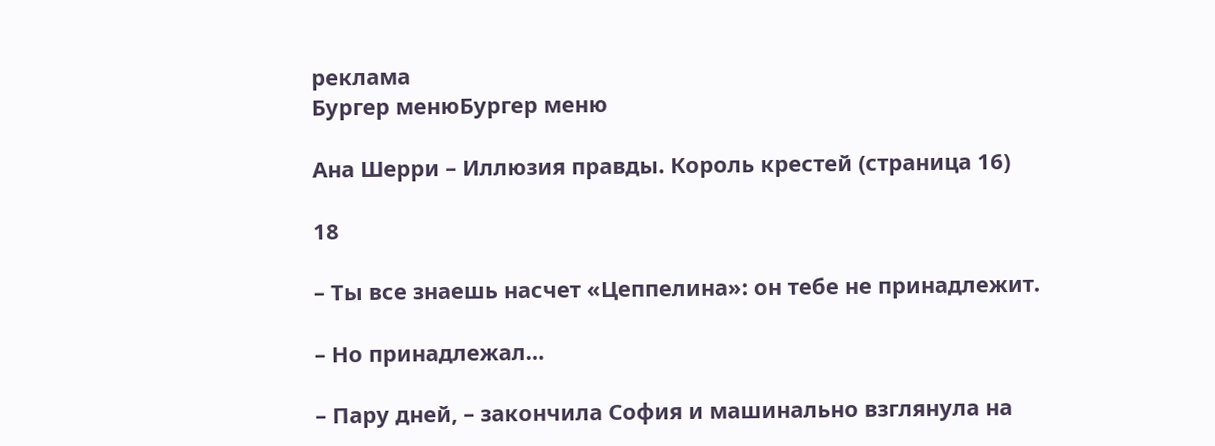реклама
Бургер менюБургер меню

Ана Шерри – Иллюзия правды. Король крестей (страница 16)

18

– Ты все знаешь насчет «Цеппелина»: он тебе не принадлежит.

– Но принадлежал…

– Пару дней, – закончила София и машинально взглянула на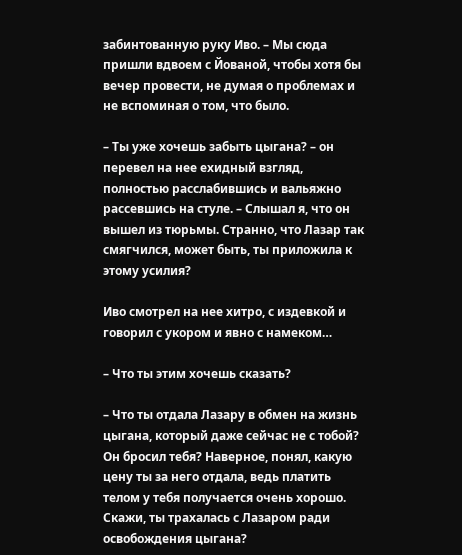забинтованную руку Иво. – Мы сюда пришли вдвоем с Йованой, чтобы хотя бы вечер провести, не думая о проблемах и не вспоминая о том, что было.

– Ты уже хочешь забыть цыгана? – он перевел на нее ехидный взгляд, полностью расслабившись и вальяжно рассевшись на стуле. – Слышал я, что он вышел из тюрьмы. Странно, что Лазар так смягчился, может быть, ты приложила к этому усилия?

Иво смотрел на нее хитро, с издевкой и говорил с укором и явно с намеком…

– Что ты этим хочешь сказать?

– Что ты отдала Лазару в обмен на жизнь цыгана, который даже сейчас не с тобой? Он бросил тебя? Наверное, понял, какую цену ты за него отдала, ведь платить телом у тебя получается очень хорошо. Скажи, ты трахалась с Лазаром ради освобождения цыгана?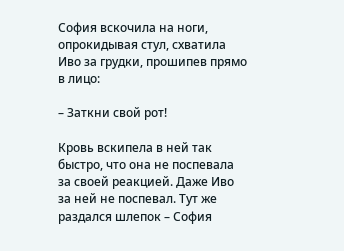София вскочила на ноги, опрокидывая стул, схватила Иво за грудки, прошипев прямо в лицо:

– Заткни свой рот!

Кровь вскипела в ней так быстро, что она не поспевала за своей реакцией. Даже Иво за ней не поспевал. Тут же раздался шлепок – София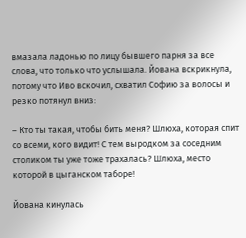вмазала ладонью по лицу бывшего парня за все слова, что только что услышала. Йована вскрикнула, потому что Иво вскочил, схватил Софию за волосы и резко потянул вниз:

– Кто ты такая, чтобы бить меня? Шлюха, которая спит со всеми, кого видит! С тем выродком за соседним столиком ты уже тоже трахалась? Шлюха, место которой в цыганском таборе!

Йована кинулась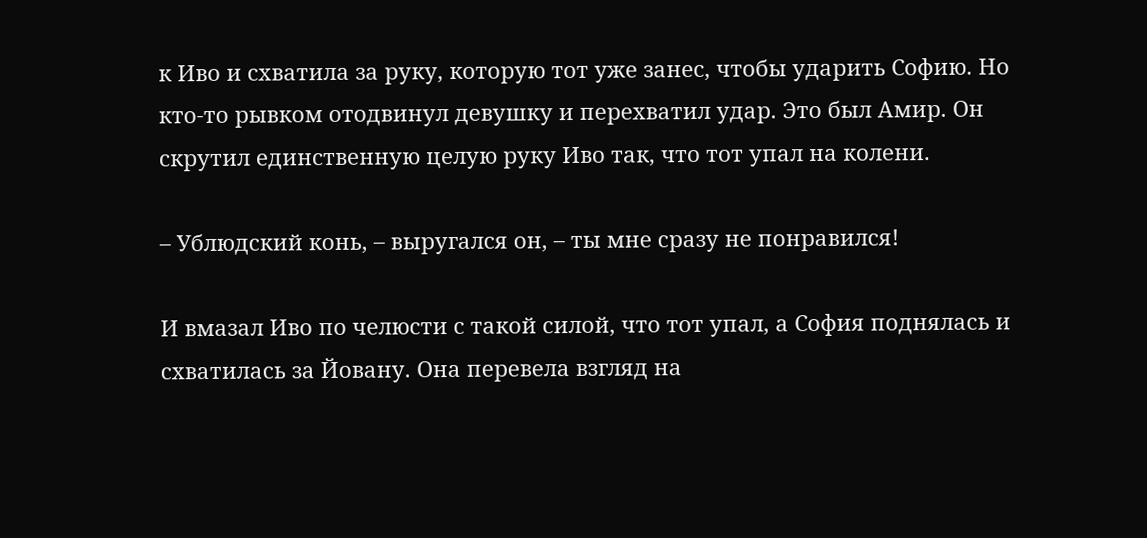к Иво и схватила за руку, которую тот уже занес, чтобы ударить Софию. Но кто-то рывком отодвинул девушку и перехватил удар. Это был Амир. Он скрутил единственную целую руку Иво так, что тот упал на колени.

– Ублюдский конь, – выругался он, – ты мне сразу не понравился!

И вмазал Иво по челюсти с такой силой, что тот упал, а София поднялась и схватилась за Йовану. Она перевела взгляд на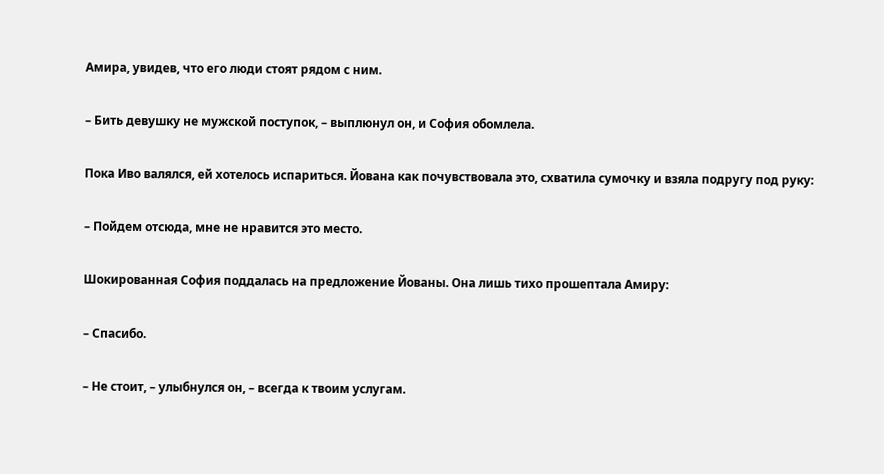Амира, увидев, что его люди стоят рядом с ним.

– Бить девушку не мужской поступок, – выплюнул он, и София обомлела.

Пока Иво валялся, ей хотелось испариться. Йована как почувствовала это, схватила сумочку и взяла подругу под руку:

– Пойдем отсюда, мне не нравится это место.

Шокированная София поддалась на предложение Йованы. Она лишь тихо прошептала Амиру:

– Спасибо.

– Не стоит, – улыбнулся он, – всегда к твоим услугам.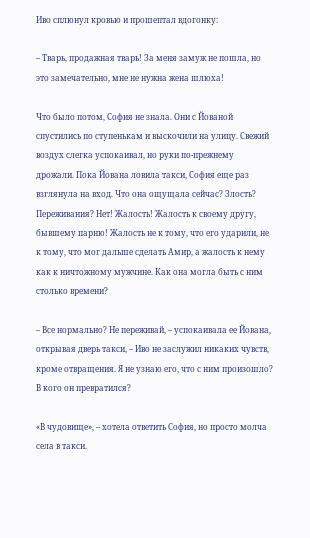Иво сплюнул кровью и прошептал вдогонку:

– Тварь, продажная тварь! За меня замуж не пошла, но это замечательно, мне не нужна жена шлюха!

Что было потом, София не знала. Они с Йованой спустились по ступенькам и выскочили на улицу. Свежий воздух слегка успокаивал, но руки по-прежнему дрожали. Пока Йована ловила такси, София еще раз взглянула на вход. Что она ощущала сейчас? Злость? Переживания? Нет! Жалость! Жалость к своему другу, бывшему парню! Жалость не к тому, что его ударили, не к тому, что мог дальше сделать Амир, а жалость к нему как к ничтожному мужчине. Как она могла быть с ним столько времени?

– Все нормально? Не переживай, – успокаивала ее Йована, открывая дверь такси, – Иво не заслужил никаких чувств, кроме отвращения. Я не узнаю его, что с ним произошло? В кого он превратился?

«В чудовище», – хотела ответить София, но просто молча села в такси.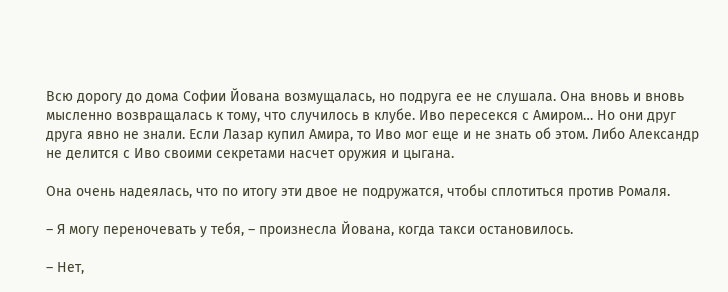Всю дорогу до дома Софии Йована возмущалась, но подруга ее не слушала. Она вновь и вновь мысленно возвращалась к тому, что случилось в клубе. Иво пересекся с Амиром… Но они друг друга явно не знали. Если Лазар купил Амира, то Иво мог еще и не знать об этом. Либо Александр не делится с Иво своими секретами насчет оружия и цыгана.

Она очень надеялась, что по итогу эти двое не подружатся, чтобы сплотиться против Ромаля.

– Я могу переночевать у тебя, – произнесла Йована, когда такси остановилось.

– Нет,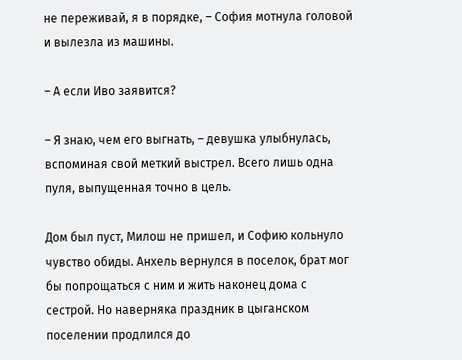не переживай, я в порядке, – София мотнула головой и вылезла из машины.

– А если Иво заявится?

– Я знаю, чем его выгнать, – девушка улыбнулась, вспоминая свой меткий выстрел. Всего лишь одна пуля, выпущенная точно в цель.

Дом был пуст, Милош не пришел, и Софию кольнуло чувство обиды. Анхель вернулся в поселок, брат мог бы попрощаться с ним и жить наконец дома с сестрой. Но наверняка праздник в цыганском поселении продлился до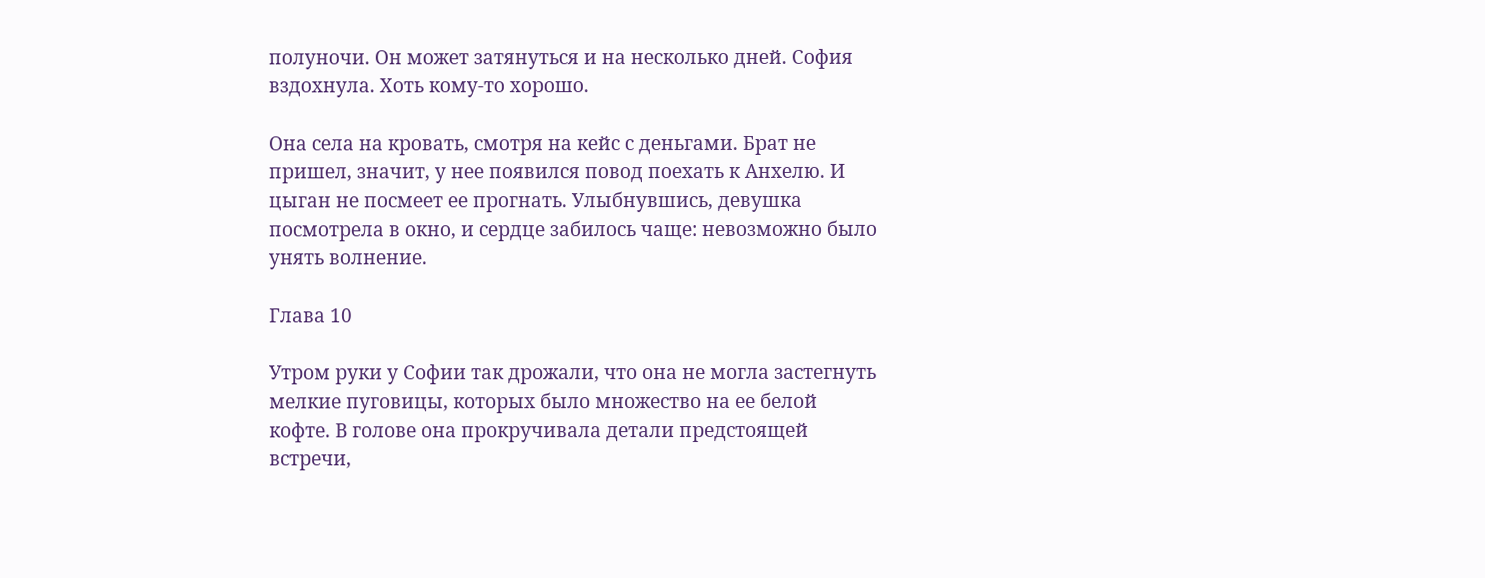полуночи. Он может затянуться и на несколько дней. София вздохнула. Хоть кому-то хорошо.

Она села на кровать, смотря на кейс с деньгами. Брат не пришел, значит, у нее появился повод поехать к Анхелю. И цыган не посмеет ее прогнать. Улыбнувшись, девушка посмотрела в окно, и сердце забилось чаще: невозможно было унять волнение.

Глава 10

Утром руки у Софии так дрожали, что она не могла застегнуть мелкие пуговицы, которых было множество на ее белой кофте. В голове она прокручивала детали предстоящей встречи,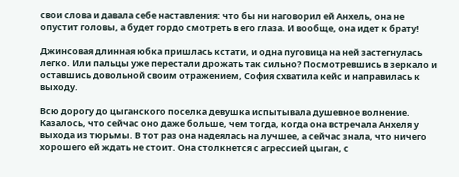свои слова и давала себе наставления: что бы ни наговорил ей Анхель, она не опустит головы, а будет гордо смотреть в его глаза. И вообще, она идет к брату!

Джинсовая длинная юбка пришлась кстати, и одна пуговица на ней застегнулась легко. Или пальцы уже перестали дрожать так сильно? Посмотревшись в зеркало и оставшись довольной своим отражением, София схватила кейс и направилась к выходу.

Всю дорогу до цыганского поселка девушка испытывала душевное волнение. Казалось, что сейчас оно даже больше, чем тогда, когда она встречала Анхеля у выхода из тюрьмы. В тот раз она надеялась на лучшее, а сейчас знала, что ничего хорошего ей ждать не стоит. Она столкнется с агрессией цыган, с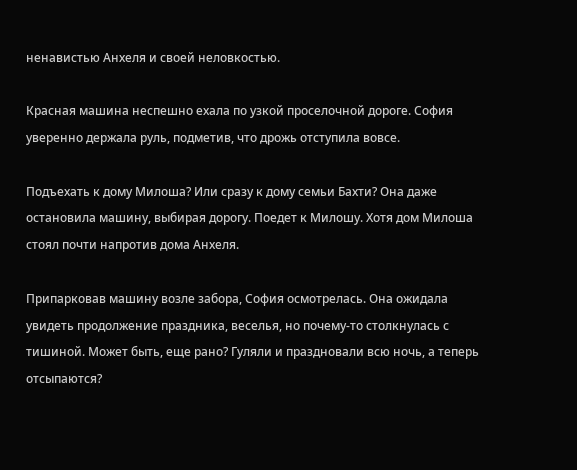ненавистью Анхеля и своей неловкостью.

Красная машина неспешно ехала по узкой проселочной дороге. София уверенно держала руль, подметив, что дрожь отступила вовсе.

Подъехать к дому Милоша? Или сразу к дому семьи Бахти? Она даже остановила машину, выбирая дорогу. Поедет к Милошу. Хотя дом Милоша стоял почти напротив дома Анхеля.

Припарковав машину возле забора, София осмотрелась. Она ожидала увидеть продолжение праздника, веселья, но почему-то столкнулась с тишиной. Может быть, еще рано? Гуляли и праздновали всю ночь, а теперь отсыпаются?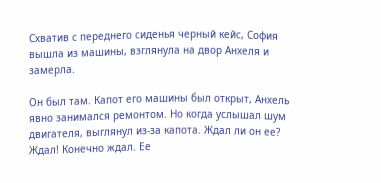Схватив с переднего сиденья черный кейс, София вышла из машины, взглянула на двор Анхеля и замерла.

Он был там. Капот его машины был открыт, Анхель явно занимался ремонтом. Но когда услышал шум двигателя, выглянул из-за капота. Ждал ли он ее? Ждал! Конечно ждал. Ее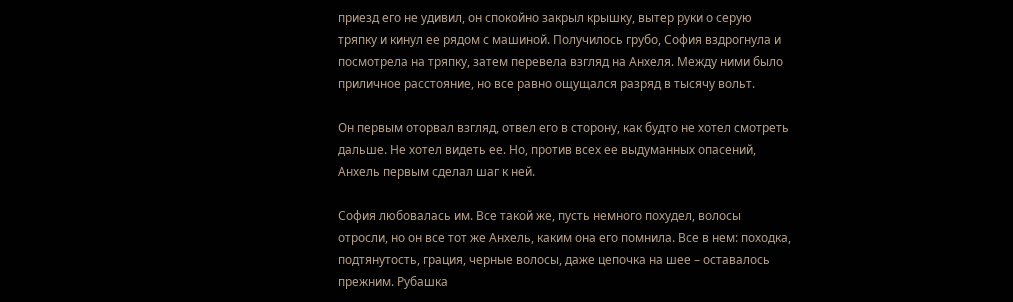приезд его не удивил, он спокойно закрыл крышку, вытер руки о серую тряпку и кинул ее рядом с машиной. Получилось грубо, София вздрогнула и посмотрела на тряпку, затем перевела взгляд на Анхеля. Между ними было приличное расстояние, но все равно ощущался разряд в тысячу вольт.

Он первым оторвал взгляд, отвел его в сторону, как будто не хотел смотреть дальше. Не хотел видеть ее. Но, против всех ее выдуманных опасений, Анхель первым сделал шаг к ней.

София любовалась им. Все такой же, пусть немного похудел, волосы отросли, но он все тот же Анхель, каким она его помнила. Все в нем: походка, подтянутость, грация, черные волосы, даже цепочка на шее – оставалось прежним. Рубашка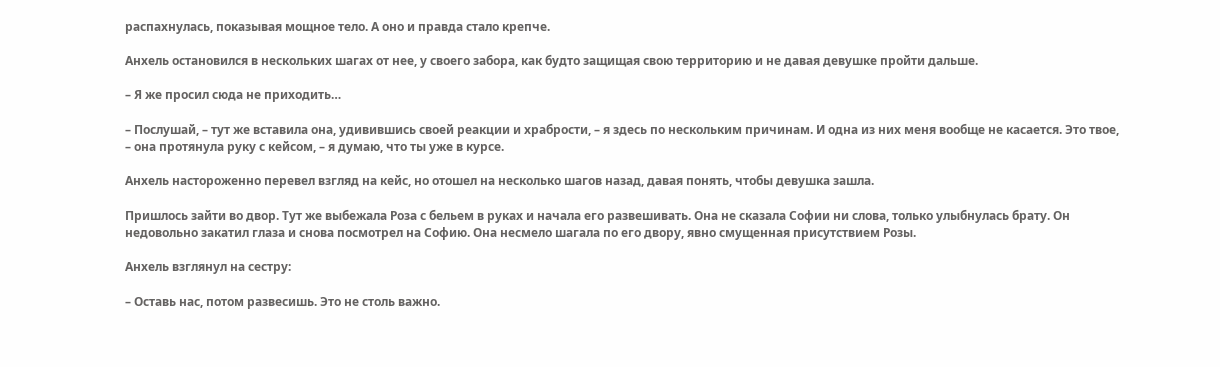распахнулась, показывая мощное тело. А оно и правда стало крепче.

Анхель остановился в нескольких шагах от нее, у своего забора, как будто защищая свою территорию и не давая девушке пройти дальше.

– Я же просил сюда не приходить…

– Послушай, – тут же вставила она, удивившись своей реакции и храбрости, – я здесь по нескольким причинам. И одна из них меня вообще не касается. Это твое, – она протянула руку с кейсом, – я думаю, что ты уже в курсе.

Анхель настороженно перевел взгляд на кейс, но отошел на несколько шагов назад, давая понять, чтобы девушка зашла.

Пришлось зайти во двор. Тут же выбежала Роза с бельем в руках и начала его развешивать. Она не сказала Софии ни слова, только улыбнулась брату. Он недовольно закатил глаза и снова посмотрел на Софию. Она несмело шагала по его двору, явно смущенная присутствием Розы.

Анхель взглянул на сестру:

– Оставь нас, потом развесишь. Это не столь важно.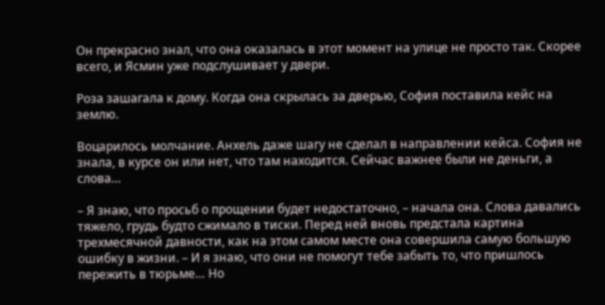Он прекрасно знал, что она оказалась в этот момент на улице не просто так. Скорее всего, и Ясмин уже подслушивает у двери.

Роза зашагала к дому. Когда она скрылась за дверью, София поставила кейс на землю.

Воцарилось молчание. Анхель даже шагу не сделал в направлении кейса. София не знала, в курсе он или нет, что там находится. Сейчас важнее были не деньги, а слова…

– Я знаю, что просьб о прощении будет недостаточно, – начала она. Слова давались тяжело, грудь будто сжимало в тиски. Перед ней вновь предстала картина трехмесячной давности, как на этом самом месте она совершила самую большую ошибку в жизни. – И я знаю, что они не помогут тебе забыть то, что пришлось пережить в тюрьме… Но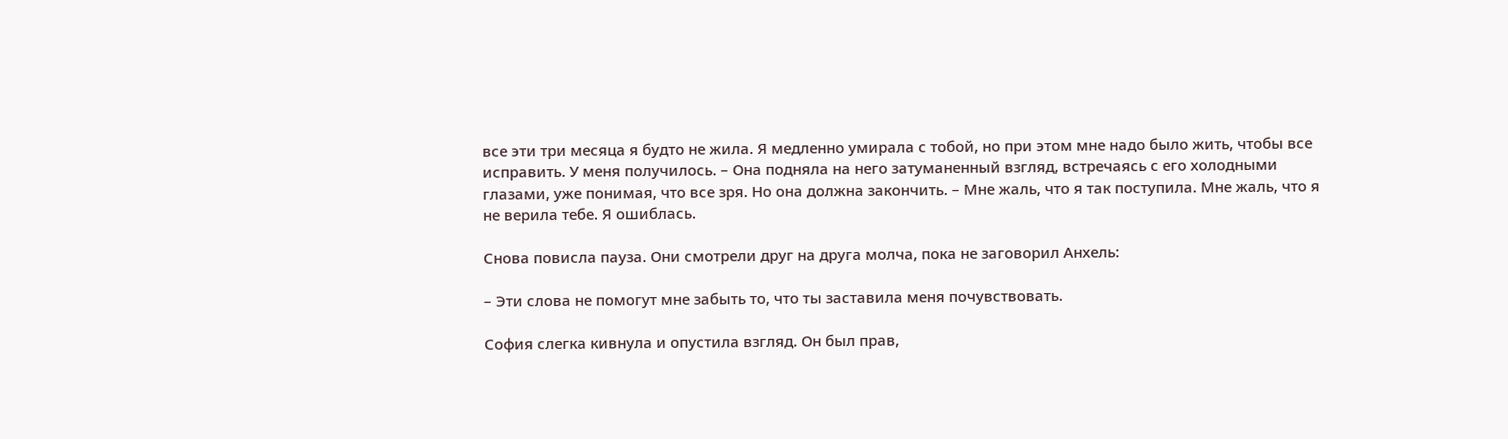все эти три месяца я будто не жила. Я медленно умирала с тобой, но при этом мне надо было жить, чтобы все исправить. У меня получилось. – Она подняла на него затуманенный взгляд, встречаясь с его холодными глазами, уже понимая, что все зря. Но она должна закончить. – Мне жаль, что я так поступила. Мне жаль, что я не верила тебе. Я ошиблась.

Снова повисла пауза. Они смотрели друг на друга молча, пока не заговорил Анхель:

– Эти слова не помогут мне забыть то, что ты заставила меня почувствовать.

София слегка кивнула и опустила взгляд. Он был прав,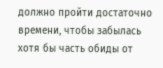должно пройти достаточно времени, чтобы забылась хотя бы часть обиды от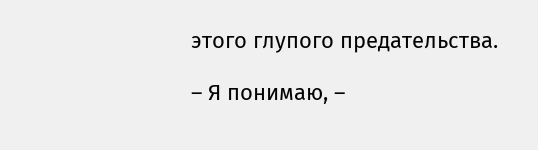этого глупого предательства.

– Я понимаю, –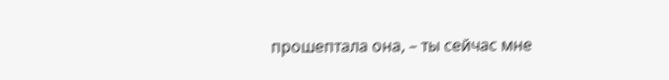прошептала она, – ты сейчас мне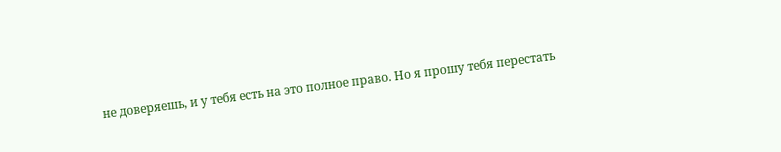не доверяешь, и у тебя есть на это полное право. Но я прошу тебя перестать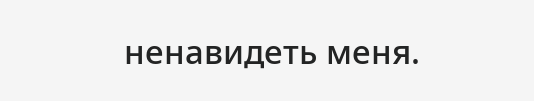ненавидеть меня.